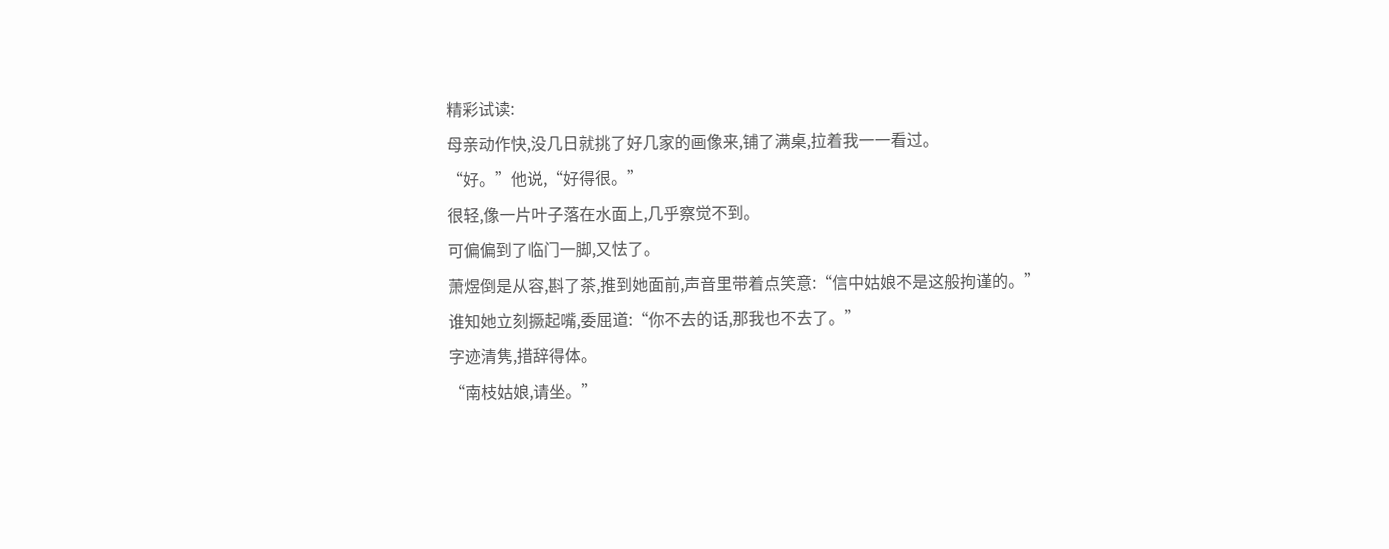精彩试读:
母亲动作快,没几日就挑了好几家的画像来,铺了满桌,拉着我一一看过。
“好。”他说,“好得很。”
很轻,像一片叶子落在水面上,几乎察觉不到。
可偏偏到了临门一脚,又怯了。
萧煜倒是从容,斟了茶,推到她面前,声音里带着点笑意:“信中姑娘不是这般拘谨的。”
谁知她立刻撅起嘴,委屈道:“你不去的话,那我也不去了。”
字迹清隽,措辞得体。
“南枝姑娘,请坐。”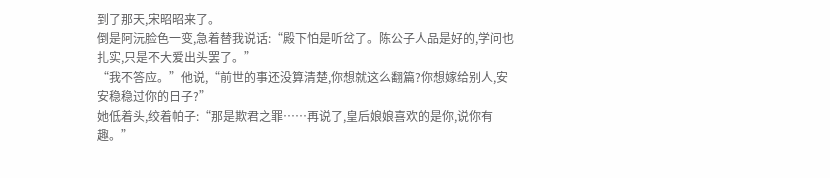到了那天,宋昭昭来了。
倒是阿沅脸色一变,急着替我说话:“殿下怕是听岔了。陈公子人品是好的,学问也扎实,只是不大爱出头罢了。”
“我不答应。”他说,“前世的事还没算清楚,你想就这么翻篇?你想嫁给别人,安安稳稳过你的日子?”
她低着头,绞着帕子:“那是欺君之罪……再说了,皇后娘娘喜欢的是你,说你有趣。”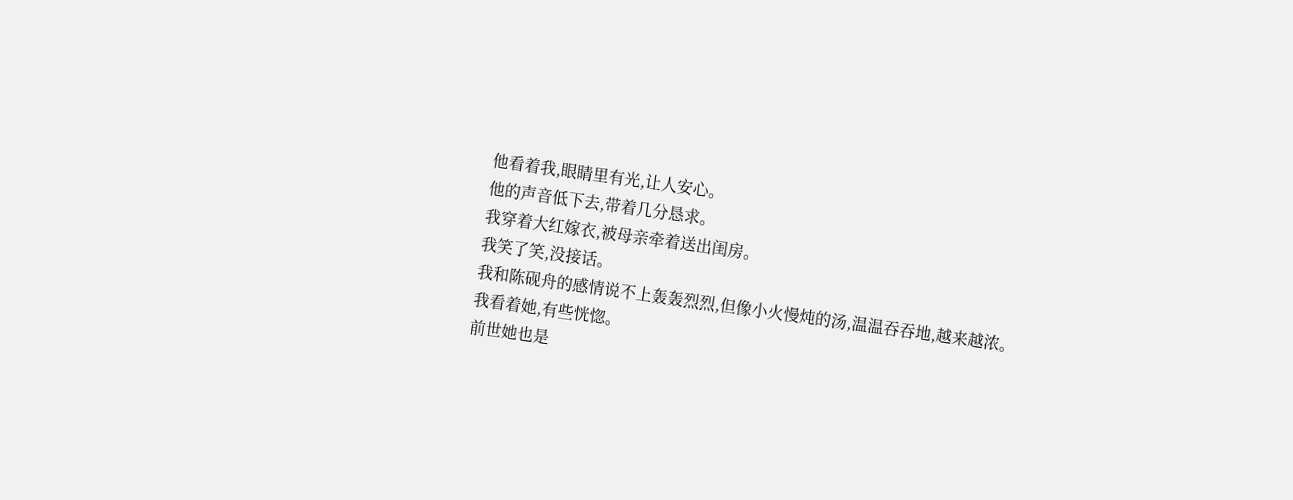他看着我,眼睛里有光,让人安心。
他的声音低下去,带着几分恳求。
我穿着大红嫁衣,被母亲牵着送出闺房。
我笑了笑,没接话。
我和陈砚舟的感情说不上轰轰烈烈,但像小火慢炖的汤,温温吞吞地,越来越浓。
我看着她,有些恍惚。
前世她也是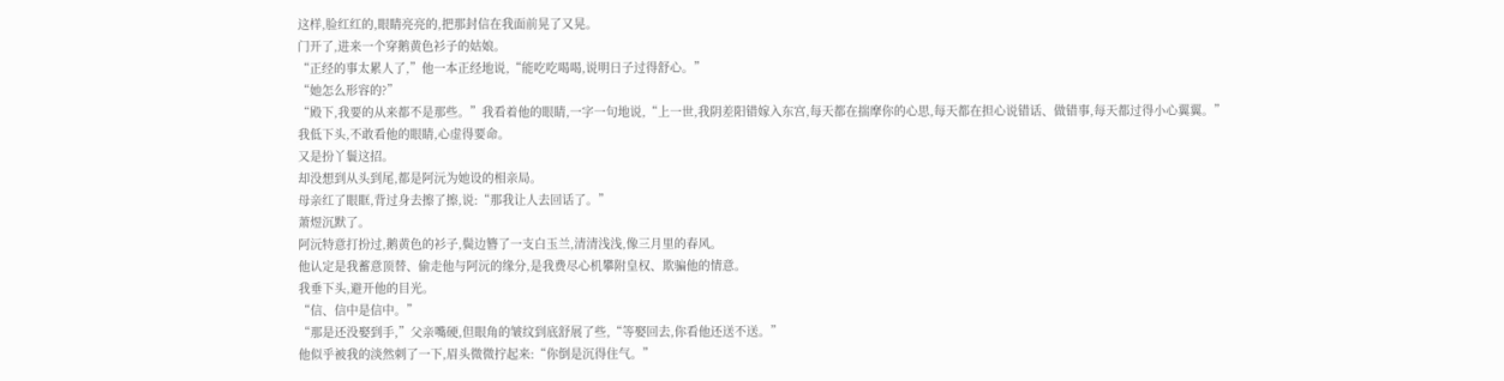这样,脸红红的,眼睛亮亮的,把那封信在我面前晃了又晃。
门开了,进来一个穿鹅黄色衫子的姑娘。
“正经的事太累人了,”他一本正经地说,“能吃吃喝喝,说明日子过得舒心。”
“她怎么形容的?”
“殿下,我要的从来都不是那些。”我看着他的眼睛,一字一句地说,“上一世,我阴差阳错嫁入东宫,每天都在揣摩你的心思,每天都在担心说错话、做错事,每天都过得小心翼翼。”
我低下头,不敢看他的眼睛,心虚得要命。
又是扮丫鬟这招。
却没想到从头到尾,都是阿沅为她设的相亲局。
母亲红了眼眶,背过身去擦了擦,说:“那我让人去回话了。”
萧煜沉默了。
阿沅特意打扮过,鹅黄色的衫子,鬓边簪了一支白玉兰,清清浅浅,像三月里的春风。
他认定是我蓄意顶替、偷走他与阿沅的缘分,是我费尽心机攀附皇权、欺骗他的情意。
我垂下头,避开他的目光。
“信、信中是信中。”
“那是还没娶到手,”父亲嘴硬,但眼角的皱纹到底舒展了些,“等娶回去,你看他还送不送。”
他似乎被我的淡然刺了一下,眉头微微拧起来:“你倒是沉得住气。”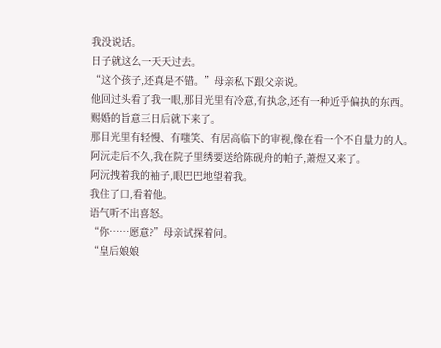我没说话。
日子就这么一天天过去。
“这个孩子,还真是不错。”母亲私下跟父亲说。
他回过头看了我一眼,那目光里有冷意,有执念,还有一种近乎偏执的东西。
赐婚的旨意三日后就下来了。
那目光里有轻慢、有嗤笑、有居高临下的审视,像在看一个不自量力的人。
阿沅走后不久,我在院子里绣要送给陈砚舟的帕子,萧煜又来了。
阿沅拽着我的袖子,眼巴巴地望着我。
我住了口,看着他。
语气听不出喜怒。
“你……愿意?”母亲试探着问。
“皇后娘娘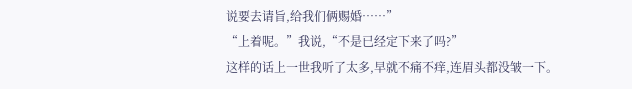说要去请旨,给我们俩赐婚……”
“上着呢。”我说,“不是已经定下来了吗?”
这样的话上一世我听了太多,早就不痛不痒,连眉头都没皱一下。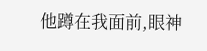他蹲在我面前,眼神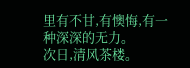里有不甘,有懊悔,有一种深深的无力。
次日,清风茶楼。